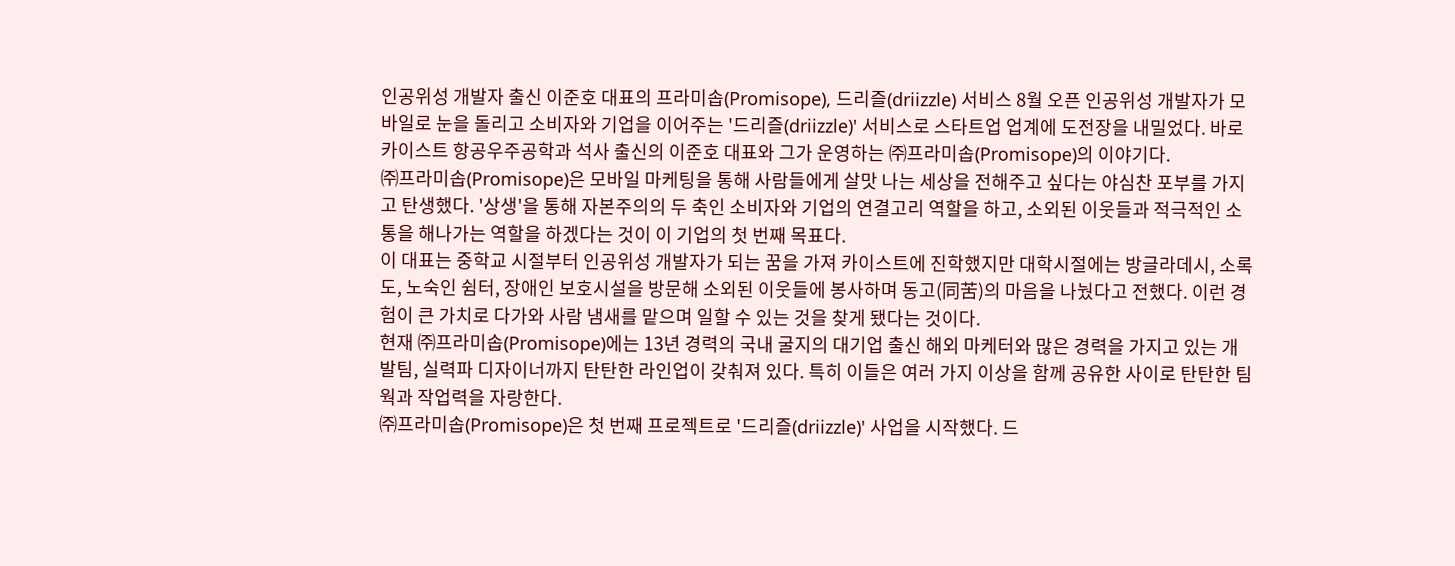인공위성 개발자 출신 이준호 대표의 프라미솝(Promisope), 드리즐(driizzle) 서비스 8월 오픈 인공위성 개발자가 모바일로 눈을 돌리고 소비자와 기업을 이어주는 '드리즐(driizzle)' 서비스로 스타트업 업계에 도전장을 내밀었다. 바로 카이스트 항공우주공학과 석사 출신의 이준호 대표와 그가 운영하는 ㈜프라미솝(Promisope)의 이야기다.
㈜프라미솝(Promisope)은 모바일 마케팅을 통해 사람들에게 살맛 나는 세상을 전해주고 싶다는 야심찬 포부를 가지고 탄생했다. '상생'을 통해 자본주의의 두 축인 소비자와 기업의 연결고리 역할을 하고, 소외된 이웃들과 적극적인 소통을 해나가는 역할을 하겠다는 것이 이 기업의 첫 번째 목표다.
이 대표는 중학교 시절부터 인공위성 개발자가 되는 꿈을 가져 카이스트에 진학했지만 대학시절에는 방글라데시, 소록도, 노숙인 쉼터, 장애인 보호시설을 방문해 소외된 이웃들에 봉사하며 동고(同苦)의 마음을 나눴다고 전했다. 이런 경험이 큰 가치로 다가와 사람 냄새를 맡으며 일할 수 있는 것을 찾게 됐다는 것이다.
현재 ㈜프라미솝(Promisope)에는 13년 경력의 국내 굴지의 대기업 출신 해외 마케터와 많은 경력을 가지고 있는 개발팀, 실력파 디자이너까지 탄탄한 라인업이 갖춰져 있다. 특히 이들은 여러 가지 이상을 함께 공유한 사이로 탄탄한 팀웍과 작업력을 자랑한다.
㈜프라미솝(Promisope)은 첫 번째 프로젝트로 '드리즐(driizzle)' 사업을 시작했다. 드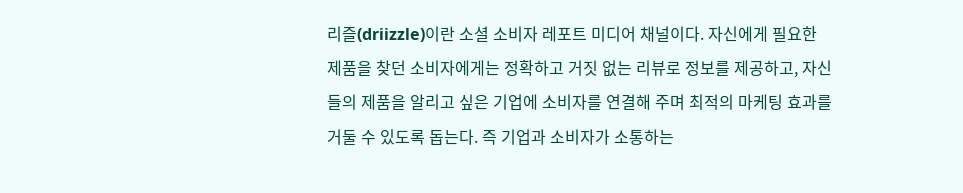리즐(driizzle)이란 소셜 소비자 레포트 미디어 채널이다. 자신에게 필요한 제품을 찾던 소비자에게는 정확하고 거짓 없는 리뷰로 정보를 제공하고, 자신들의 제품을 알리고 싶은 기업에 소비자를 연결해 주며 최적의 마케팅 효과를 거둘 수 있도록 돕는다. 즉 기업과 소비자가 소통하는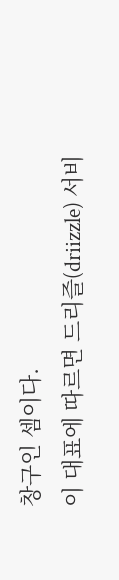창구인 셈이다.
이 대표에 따르면 드리즐(driizzle) 서비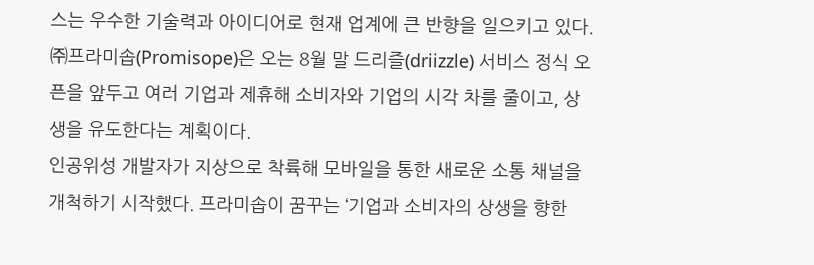스는 우수한 기술력과 아이디어로 현재 업계에 큰 반향을 일으키고 있다. ㈜프라미솝(Promisope)은 오는 8월 말 드리즐(driizzle) 서비스 정식 오픈을 앞두고 여러 기업과 제휴해 소비자와 기업의 시각 차를 줄이고, 상생을 유도한다는 계획이다.
인공위성 개발자가 지상으로 착륙해 모바일을 통한 새로운 소통 채널을 개척하기 시작했다. 프라미솝이 꿈꾸는 ‘기업과 소비자의 상생을 향한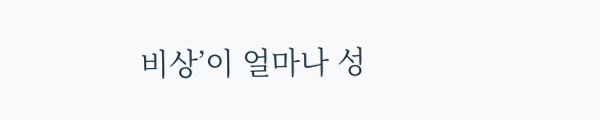비상’이 얼마나 성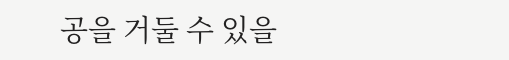공을 거둘 수 있을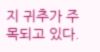지 귀추가 주목되고 있다.